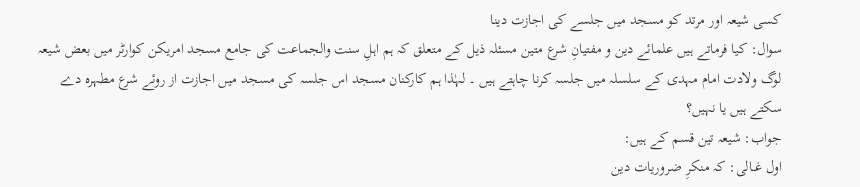کسی شیعہ اور مرتد کو مسجد میں جلسے کی اجازت دینا
سوال: کیا فرماتے ہیں علمائے دین و مفتیانِ شرع متین مسئلہ ذیل کے متعلق کہ ہم اہلِ سنت والجماعت کی جامع مسجد امریکن کوارٹر میں بعض شیعہ لوگ ولادت امام مہدی کے سلسلہ میں جلسہ کرنا چاہتے ہیں ۔ لہٰذا ہم کارکنان مسجد اس جلسہ کی مسجد میں اجازت از روئے شرع مطہرہ دے سکتے ہیں یا نہیں؟
جواب: شیعہ تین قسم کے ہیں:
اول غــالی: کہ منکرِ ضروریات دین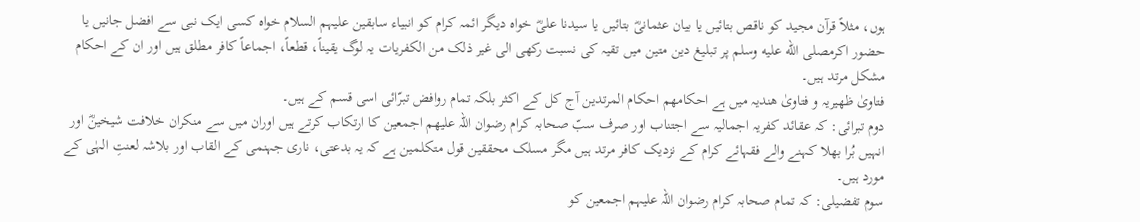ہوں، مثلاً قرآن مجید کو ناقص بتائیں یا بیان عثمانیؓ بتائیں یا سیدنا علیؓ خواه دیگر ائمہ کرام کو انبیاء سابقین علیہم السلام خواہ کسی ایک نبی سے افضل جانیں یا حضور اکرمصلى الله عليه وسلم پر تبلیغ دین متین میں تقیہ کی نسبت رکھی الی غیر ذلک من الكفريات یہ لوگ یقیناً، قطعاً، اجماعاً کافر مطلق ہیں اور ان کے احکام مشکل مرتد ہیں۔
فتاویٰ ظهیریہ و فتاویٰ هندیہ میں ہے احکامھم احکام المرتدین آج کل کے اکثر بلکہ تمام روافض تبرّائی اسی قسم کے ہیں۔
دوم تبرائی: کہ عقائد کفریہ اجمالیہ سے اجتناب اور صرف سبّ صحابہ کرام رضوان اللہ علیھم اجمعین کا ارتکاب کرتے ہیں اوران میں سے منکران خلافت شیخینؓ اور انہیں بُرا بھلا کہنے والے فقہائے کرام کے نزدیک کافر مرتد ہیں مگر مسلک محققین قول متکلمین ہے کہ یہ بدعتی، ناری جہنمی کے القاب اور بلاشہ لعنتِ الہٰی کے مورد ہیں۔
سوم تفضیلی: کہ تمام صحابہ کرام رضوان اللہ علیہم اجمعین کو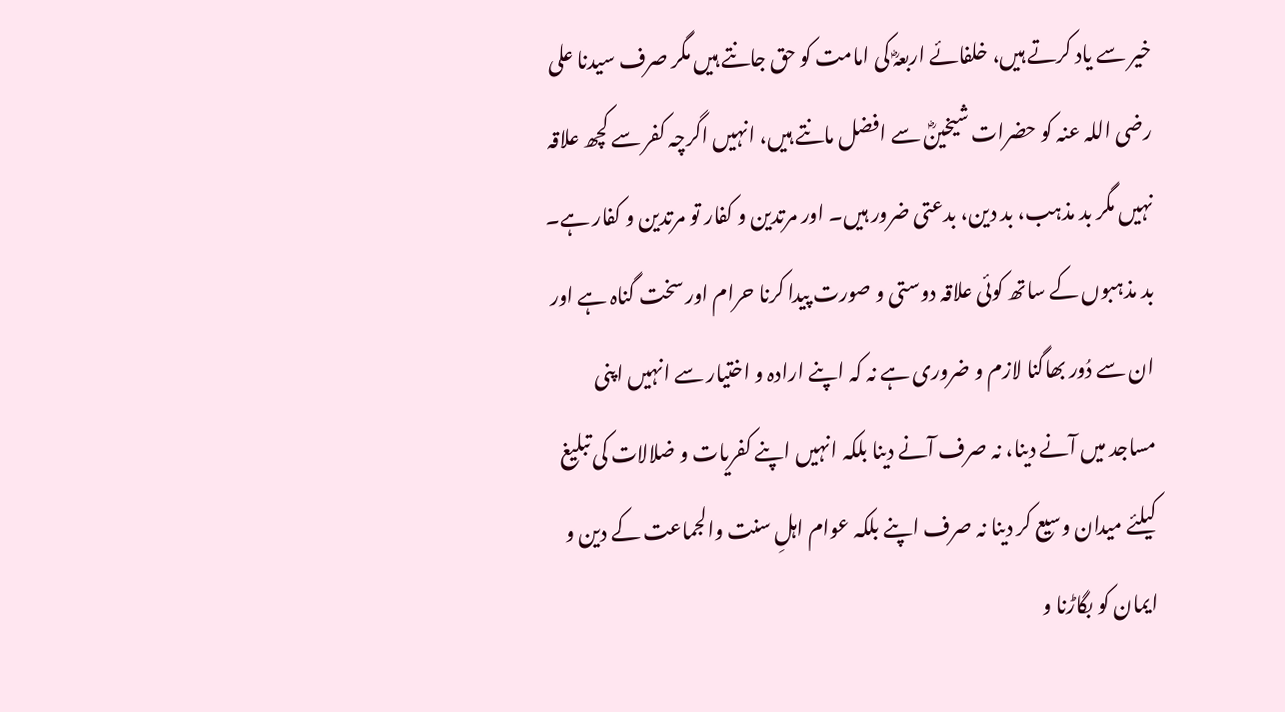خیر سے یاد کرتے ہیں، خلفائے اربعہؓ کی امامت کو حق جانتے ہیں مگر صرف سیدنا علی رضی اللہ عنہ کو حضرات شیخینؓ سے افضل مانتے ہیں، انہیں اگرچہ کفر سے کچھ علاقہ نہیں مگر بد مذہب، بد دین، بدعتی ضرور ہیں۔ اور مرتدین و کفار تو مرتدین و کفار ہے۔ بد مذہبوں کے ساتھ کوئی علاقہ دوستی و صورت پیدا کرنا حرام اور سخت گناہ ہے اور ان سے دُور بھاگنا لازم و ضروری ہے نہ کہ اپنے ارادہ و اختیار سے انہیں اپنی مساجد میں آنے دینا، نہ صرف آنے دینا بلکہ انہیں اپنے کفریات و ضلالات کی تبلیغ کیلئے میدان وسیع کر دینا نہ صرف اپنے بلکہ عوام اہلِ سنت والجماعت کے دین و ایمان کو بگاڑنا و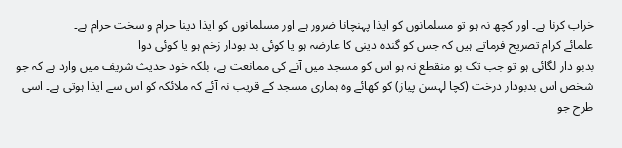خراب کرنا ہے۔ اور کچھ نہ ہو تو مسلمانوں کو ایذا پہنچانا ضرور ہے اور مسلمانوں کو ایذا دینا حرام و سخت حرام ہے۔
علمائے کرام تصریح فرماتے ہیں کہ جس کو گندہ دینی کا عارضہ ہو یا کوئی بد بودار زخم ہو یا کوئی دوا
بدبو دار لگائی ہو تو جب تک بو منقطع نہ ہو اس کو مسجد میں آنے کی ممانعت ہے، بلکہ خود حدیث شریف میں وارد ہے کہ جو شخص اس بدبودار درخت (کچا لہسن پیاز) کو کھائے وہ ہماری مسجد کے قریب نہ آئے کہ ملائکہ کو اس سے ایذا ہوتی ہے۔ اسی طرح جو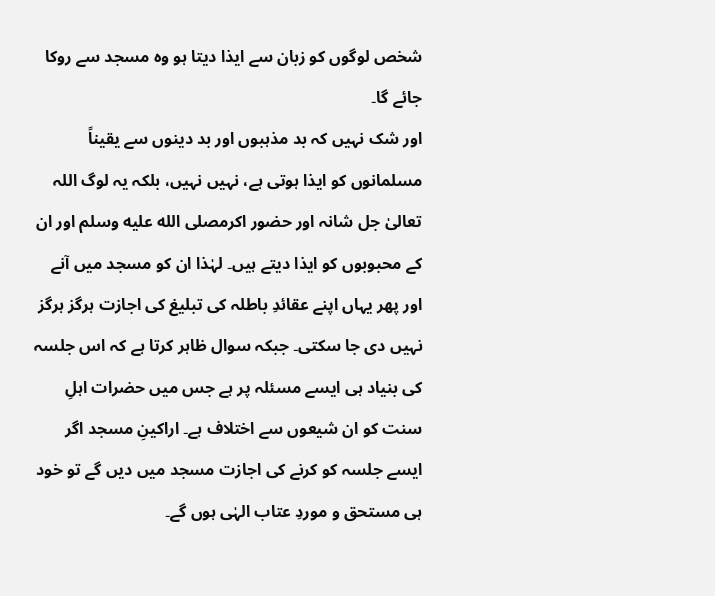شخص لوگوں کو زبان سے ایذا دیتا ہو وہ مسجد سے روکا جائے گا۔
اور شک نہیں کہ بد مذہبوں اور بد دینوں سے یقیناً مسلمانوں کو ایذا ہوتی ہے، نہیں نہیں، بلکہ یہ لوگ اللہ تعالیٰ جل شانہ اور حضور اکرمصلى الله عليه وسلم اور ان کے محبوبوں کو ایذا دیتے ہیں۔ لہٰذا ان کو مسجد میں آنے اور پھر یہاں اپنے عقائدِ باطلہ کی تبلیغ کی اجازت ہرگز ہرگز نہیں دی جا سکتی۔ جبکہ سوال ظاہر کرتا ہے کہ اس جلسہ کی بنیاد ہی ایسے مسئلہ پر ہے جس میں حضرات اہلِ سنت کو ان شیعوں سے اختلاف ہے۔ اراکینِ مسجد اگر ایسے جلسہ کو کرنے کی اجازت مسجد میں دیں گے تو خود ہی مستحق و موردِ عتاب الہٰی ہوں گے۔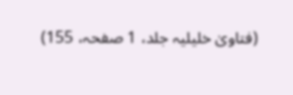(فتاویٰ خلیلیہ جلد، 1 صفحہ، 155)